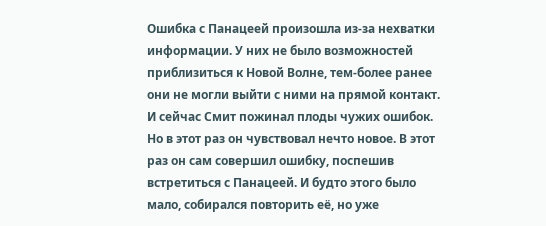Ошибка с Панацеей произошла из-за нехватки информации. У них не было возможностей приблизиться к Новой Волне, тем-более ранее они не могли выйти с ними на прямой контакт. И сейчас Смит пожинал плоды чужих ошибок.
Но в этот раз он чувствовал нечто новое. В этот раз он сам совершил ошибку, поспешив встретиться с Панацеей. И будто этого было мало, собирался повторить её, но уже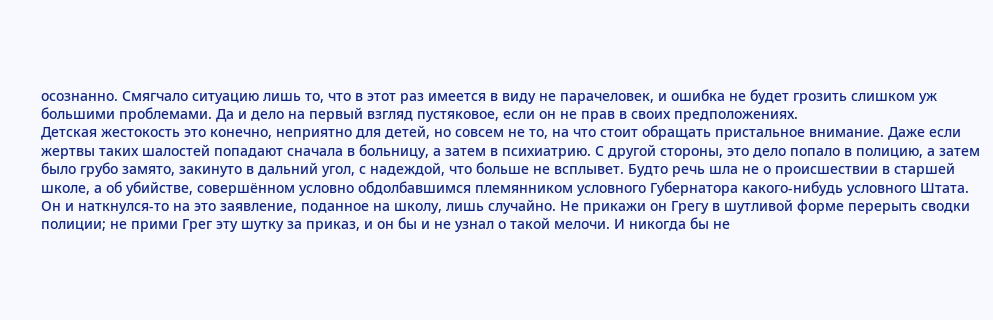осознанно. Смягчало ситуацию лишь то, что в этот раз имеется в виду не парачеловек, и ошибка не будет грозить слишком уж большими проблемами. Да и дело на первый взгляд пустяковое, если он не прав в своих предположениях.
Детская жестокость это конечно, неприятно для детей, но совсем не то, на что стоит обращать пристальное внимание. Даже если жертвы таких шалостей попадают сначала в больницу, а затем в психиатрию. С другой стороны, это дело попало в полицию, а затем было грубо замято, закинуто в дальний угол, с надеждой, что больше не всплывет. Будто речь шла не о происшествии в старшей школе, а об убийстве, совершённом условно обдолбавшимся племянником условного Губернатора какого-нибудь условного Штата.
Он и наткнулся-то на это заявление, поданное на школу, лишь случайно. Не прикажи он Грегу в шутливой форме перерыть сводки полиции; не прими Грег эту шутку за приказ, и он бы и не узнал о такой мелочи. И никогда бы не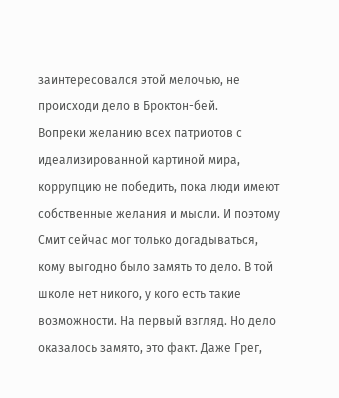заинтересовался этой мелочью, не происходи дело в Броктон-бей.
Вопреки желанию всех патриотов с идеализированной картиной мира, коррупцию не победить, пока люди имеют собственные желания и мысли. И поэтому Смит сейчас мог только догадываться, кому выгодно было замять то дело. В той школе нет никого, у кого есть такие возможности. На первый взгляд. Но дело оказалось замято, это факт. Даже Грег,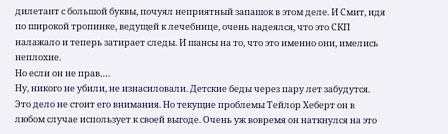дилетант с большой буквы, почуял неприятный запашок в этом деле. И Смит, идя по широкой тропинке, ведущей к лечебнице, очень надеялся, что это СКП налажало и теперь затирает следы. И шансы на то, что это именно они, имелись неплохие.
Но если он не прав….
Ну, никого не убили, не изнасиловали. Детские беды через пару лет забудутся. Это дело не стоит его внимания. Но текущие проблемы Тейлор Хеберт он в любом случае использует к своей выгоде. Очень уж вовремя он наткнулся на это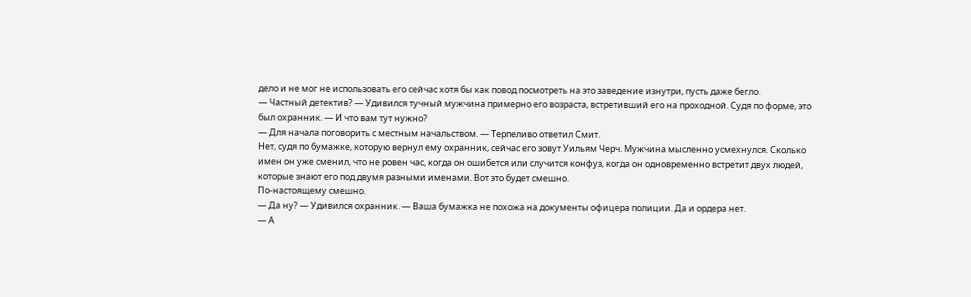дело и не мог не использовать его сейчас хотя бы как повод посмотреть на это заведение изнутри, пусть даже бегло.
— Частный детектив? — Удивился тучный мужчина примерно его возраста, встретивший его на проходной. Судя по форме, это был охранник. — И что вам тут нужно?
— Для начала поговорить с местным начальством. — Терпеливо ответил Смит.
Нет, судя по бумажке, которую вернул ему охранник, сейчас его зовут Уильям Черч. Мужчина мысленно усмехнулся. Сколько имен он уже сменил, что не ровен час, когда он ошибется или случится конфуз, когда он одновременно встретит двух людей, которые знают его под двумя разными именами. Вот это будет смешно.
По-настоящему смешно.
— Да ну? — Удивился охранник. — Ваша бумажка не похожа на документы офицера полиции. Да и ордера нет.
— А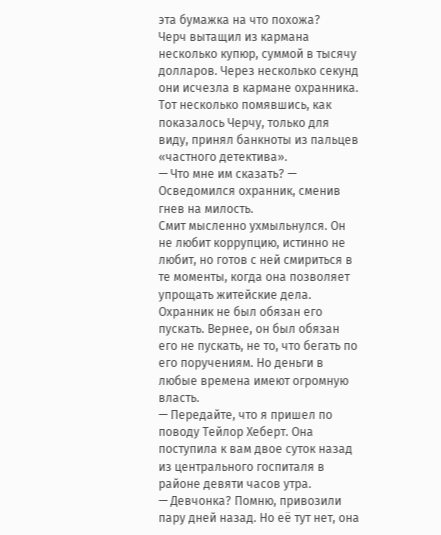эта бумажка на что похожа?
Черч вытащил из кармана несколько купюр, суммой в тысячу долларов. Через несколько секунд они исчезла в кармане охранника. Тот несколько помявшись, как показалось Черчу, только для виду, принял банкноты из пальцев «частного детектива».
— Что мне им сказать? — Осведомился охранник, сменив гнев на милость.
Смит мысленно ухмыльнулся. Он не любит коррупцию, истинно не любит, но готов с ней смириться в те моменты, когда она позволяет упрощать житейские дела.
Охранник не был обязан его пускать. Вернее, он был обязан его не пускать, не то, что бегать по его поручениям. Но деньги в любые времена имеют огромную власть.
— Передайте, что я пришел по поводу Тейлор Хеберт. Она поступила к вам двое суток назад из центрального госпиталя в районе девяти часов утра.
— Девчонка? Помню, привозили пару дней назад. Но её тут нет, она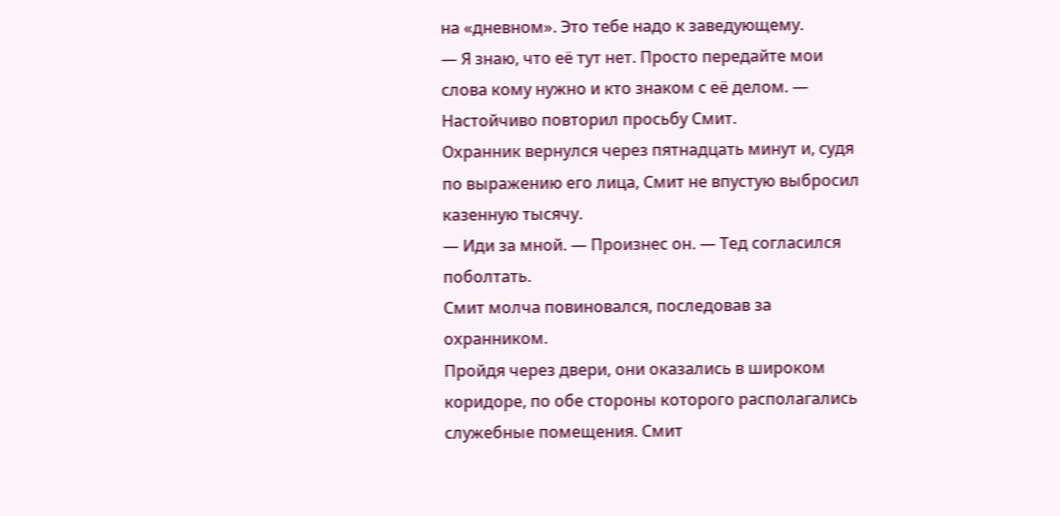на «дневном». Это тебе надо к заведующему.
— Я знаю, что её тут нет. Просто передайте мои слова кому нужно и кто знаком с её делом. — Настойчиво повторил просьбу Смит.
Охранник вернулся через пятнадцать минут и, судя по выражению его лица, Смит не впустую выбросил казенную тысячу.
— Иди за мной. — Произнес он. — Тед согласился поболтать.
Смит молча повиновался, последовав за охранником.
Пройдя через двери, они оказались в широком коридоре, по обе стороны которого располагались служебные помещения. Смит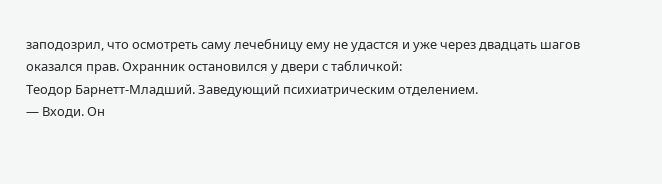заподозрил, что осмотреть саму лечебницу ему не удастся и уже через двадцать шагов оказался прав. Охранник остановился у двери с табличкой:
Теодор Барнетт-Младший. Заведующий психиатрическим отделением.
— Входи. Он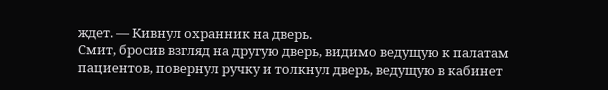ждет. — Кивнул охранник на дверь.
Смит, бросив взгляд на другую дверь, видимо ведущую к палатам пациентов, повернул ручку и толкнул дверь, ведущую в кабинет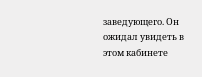заведующего. Он ожидал увидеть в этом кабинете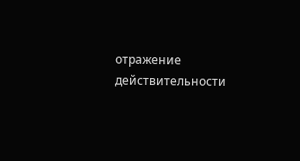отражение действительности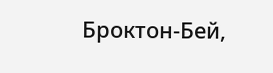Броктон-Бей,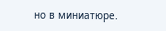но в миниатюре.